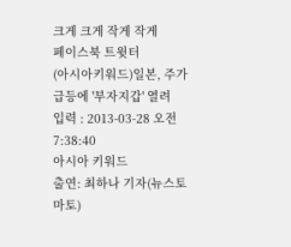크게 크게 작게 작게
페이스북 트윗터
(아시아키워드)일본, 주가급등에 '부자지갑' 열려
입력 : 2013-03-28 오전 7:38:40
아시아 키워드
출연: 최하나 기자(뉴스토마토)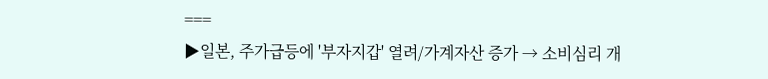===
▶일본, 주가급등에 '부자지갑' 열려/가계자산 증가 → 소비심리 개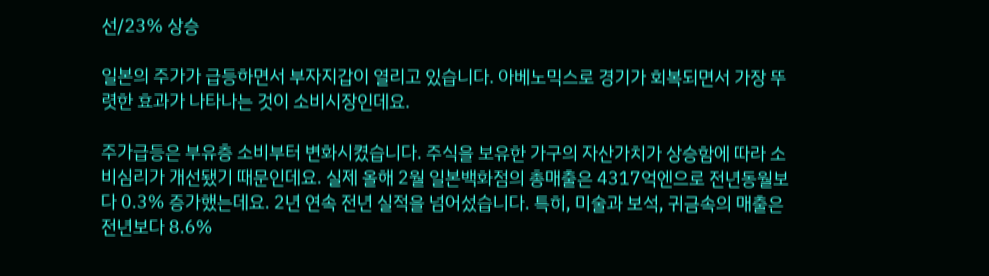선/23% 상승

일본의 주가가 급등하면서 부자지갑이 열리고 있습니다. 아베노믹스로 경기가 회복되면서 가장 뚜렷한 효과가 나타나는 것이 소비시장인데요.

주가급등은 부유층 소비부터 변화시켰습니다. 주식을 보유한 가구의 자산가치가 상승함에 따라 소비심리가 개선됐기 때문인데요. 실제 올해 2월 일본백화점의 총매출은 4317억엔으로 전년동월보다 0.3% 증가했는데요. 2년 연속 전년 실적을 넘어섰습니다. 특히, 미술과 보석, 귀금속의 매출은 전년보다 8.6%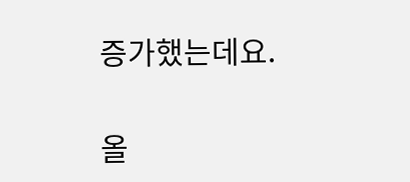증가했는데요.

올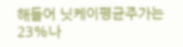해들어 닛케이평균주가는 23%나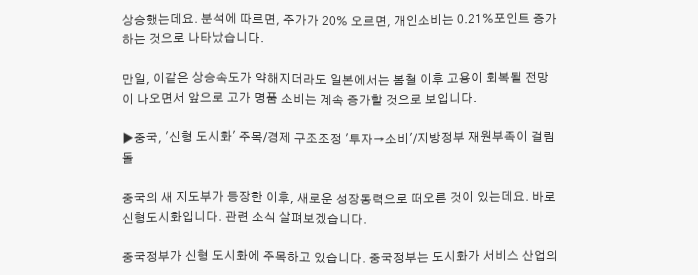상승했는데요. 분석에 따르면, 주가가 20% 오르면, 개인소비는 0.21%포인트 증가하는 것으로 나타났습니다.

만일, 이같은 상승속도가 약해지더라도 일본에서는 봄철 이후 고용이 회복될 전망이 나오면서 앞으로 고가 명품 소비는 계속 증가할 것으로 보입니다.

▶중국, '신형 도시화' 주목/경제 구조조정 '투자→소비'/지방정부 재원부족이 걸림돌

중국의 새 지도부가 등장한 이후, 새로운 성장동력으로 떠오른 것이 있는데요. 바로 신형도시화입니다. 관련 소식 살펴보겠습니다.

중국정부가 신형 도시화에 주목하고 있습니다. 중국정부는 도시화가 서비스 산업의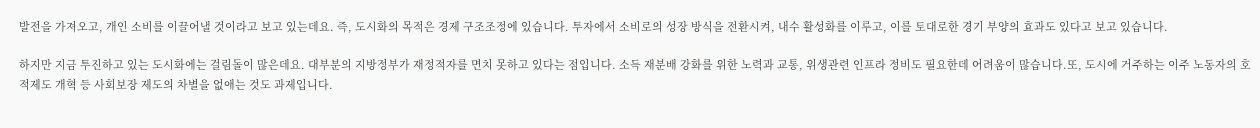발전을 가져오고, 개인 소비를 이끌어낼 것이라고 보고 있는데요. 즉, 도시화의 목적은 경제 구조조정에 있습니다. 투자에서 소비로의 성장 방식을 전환시켜, 내수 활성화를 이루고, 이를 토대로한 경기 부양의 효과도 있다고 보고 있습니다.

하지만 지금 투진하고 있는 도시화에는 걸림돌이 많은데요. 대부분의 지방정부가 재정적자를 면치 못하고 있다는 점입니다. 소득 재분배 강화를 위한 노력과 교통, 위생관련 인프라 정비도 필요한데 어려움이 많습니다.또, 도시에 거주하는 이주 노동자의 호적제도 개혁 등 사회보장 제도의 차별을 없애는 것도 과제입니다.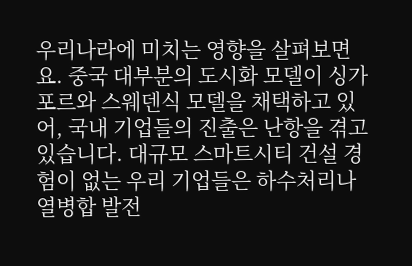우리나라에 미치는 영향을 살펴보면요. 중국 대부분의 도시화 모델이 싱가포르와 스웨덴식 모델을 채택하고 있어, 국내 기업들의 진출은 난항을 겪고 있습니다. 대규모 스마트시티 건설 경험이 없는 우리 기업들은 하수처리나 열병합 발전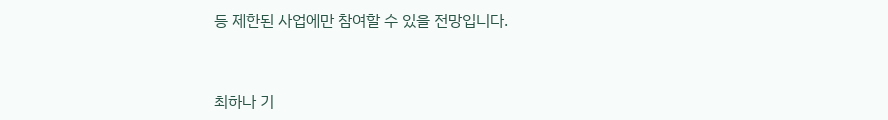등 제한된 사업에만 참여할 수 있을 전망입니다.


최하나 기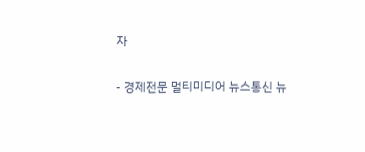자


- 경제전문 멀티미디어 뉴스통신 뉴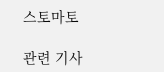스토마토

관련 기사